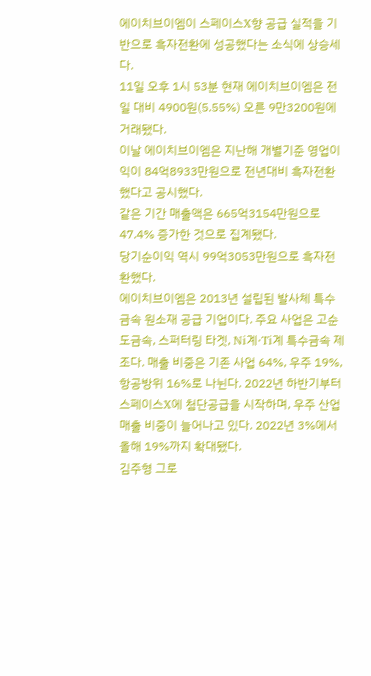에이치브이엠이 스페이스X향 공급 실적을 기반으로 흑자전환에 성공했다는 소식에 상승세다.
11일 오후 1시 53분 현재 에이치브이엠은 전일 대비 4900원(5.55%) 오른 9만3200원에 거래됐다.
이날 에이치브이엠은 지난해 개별기준 영업이익이 84억8933만원으로 전년대비 흑자전환했다고 공시했다.
같은 기간 매출액은 665억3154만원으로 47.4% 증가한 것으로 집계됐다.
당기순이익 역시 99억3053만원으로 흑자전환했다.
에이치브이엠은 2013년 설립된 발사체 특수금속 원소재 공급 기업이다. 주요 사업은 고순도금속, 스퍼터링 타겟, Ni계·Ti계 특수금속 제조다. 매출 비중은 기존 사업 64%, 우주 19%, 항공방위 16%로 나뉜다. 2022년 하반기부터 스페이스X에 첨단공급을 시작하며, 우주 산업 매출 비중이 늘어나고 있다. 2022년 3%에서 올해 19%까지 확대됐다.
김주형 그로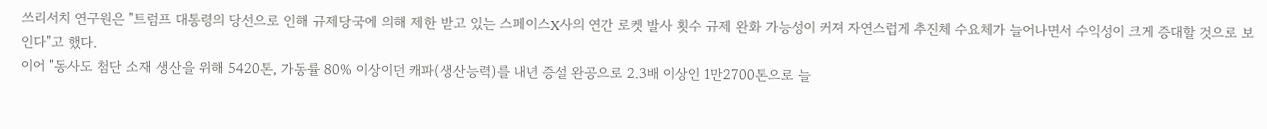쓰리서치 연구원은 "트럼프 대통령의 당선으로 인해 규제당국에 의해 제한 받고 있는 스페이스X사의 연간 로켓 발사 횟수 규제 완화 가능성이 커져 자연스럽게 추진체 수요체가 늘어나면서 수익성이 크게 증대할 것으로 보인다"고 했다.
이어 "동사도 첨단 소재 생산을 위해 5420톤, 가동률 80% 이상이던 캐파(생산능력)를 내년 증설 완공으로 2.3배 이상인 1만2700톤으로 늘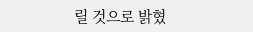릴 것으로 밝혔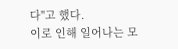다"고 했다.
이로 인해 일어나는 모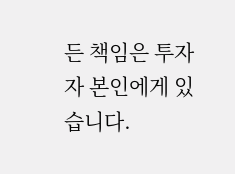든 책임은 투자자 본인에게 있습니다.